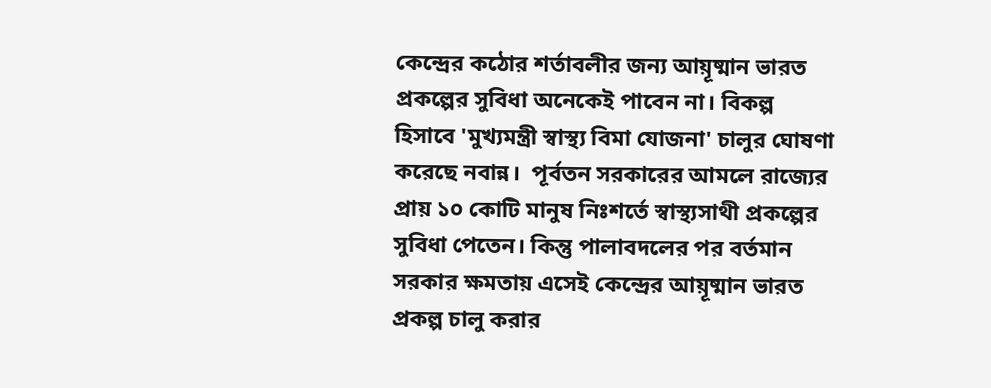কেন্দ্রের কঠোর শর্তাবলীর জন্য আয়ূষ্মান ভারত প্রকল্পের সুবিধা অনেকেই পাবেন না। বিকল্প হিসাবে 'মুখ্যমন্ত্রী স্বাস্থ্য বিমা যোজনা' চালুর ঘোষণা করেছে নবান্ন।  পূর্বতন সরকারের আমলে রাজ্যের প্রায় ১০ কোটি মানুষ নিঃশর্তে স্বাস্থ্যসাথী প্রকল্পের সুবিধা পেতেন। কিন্তু পালাবদলের পর বর্তমান সরকার ক্ষমতায় এসেই কেন্দ্রের আয়ূষ্মান ভারত প্রকল্প চালু করার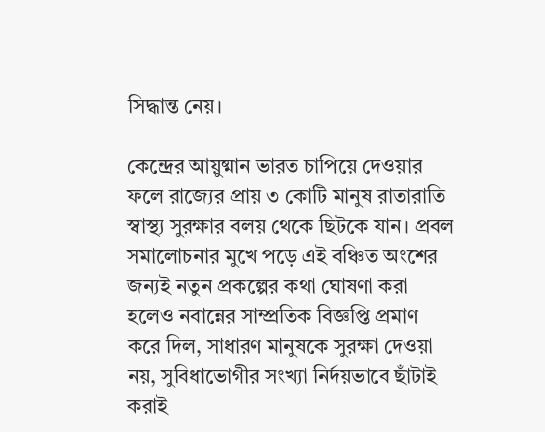সিদ্ধান্ত নেয়।

কেন্দ্রের আয়ুষ্মান ভারত চাপিয়ে দেওয়ার ফলে রাজ্যের প্রায় ৩ কোটি মানুষ রাতারাতি স্বাস্থ্য সুরক্ষার বলয় থেকে ছিটকে যান। প্রবল সমালোচনার মুখে পড়ে এই বঞ্চিত অংশের জন্যই নতুন প্রকল্পের কথা ঘোষণা করা হলেও নবান্নের সাম্প্রতিক বিজ্ঞপ্তি প্রমাণ করে দিল, সাধারণ মানুষকে সুরক্ষা দেওয়া নয়, সুবিধাভোগীর সংখ্যা নির্দয়ভাবে ছাঁটাই করাই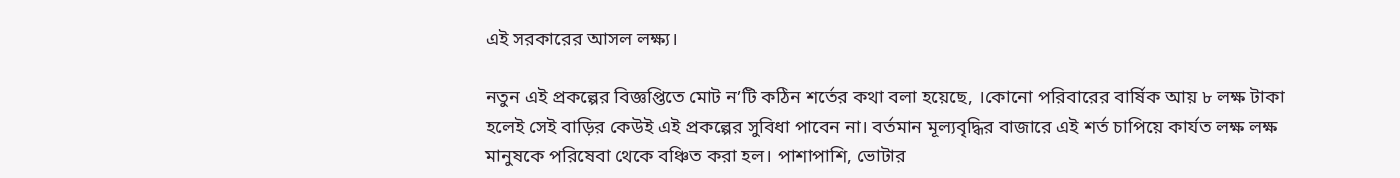এই সরকারের আসল লক্ষ্য।

নতুন এই প্রকল্পের বিজ্ঞপ্তিতে মোট ন’টি কঠিন শর্তের কথা বলা হয়েছে, ।কোনো পরিবারের বার্ষিক আয় ৮ লক্ষ টাকা হলেই সেই বাড়ির কেউই এই প্রকল্পের সুবিধা পাবেন না। বর্তমান মূল্যবৃদ্ধির বাজারে এই শর্ত চাপিয়ে কার্যত লক্ষ লক্ষ মানুষকে পরিষেবা থেকে বঞ্চিত করা হল। পাশাপাশি, ভোটার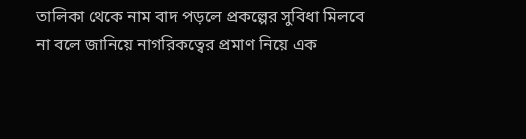তালিকা থেকে নাম বাদ পড়লে প্রকল্পের সুবিধা মিলবে না বলে জানিয়ে নাগরিকত্বের প্রমাণ নিয়ে এক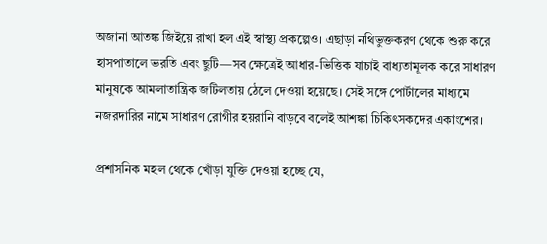অজানা আতঙ্ক জিইয়ে রাখা হল এই স্বাস্থ্য প্রকল্পেও। এছাড়া নথিভুক্তকরণ থেকে শুরু করে হাসপাতালে ভরতি এবং ছুটি—সব ক্ষেত্রেই আধার-ভিত্তিক যাচাই বাধ্যতামূলক করে সাধারণ মানুষকে আমলাতান্ত্রিক জটিলতায় ঠেলে দেওয়া হয়েছে। সেই সঙ্গে পোর্টালের মাধ্যমে নজরদারির নামে সাধারণ রোগীর হয়রানি বাড়বে বলেই আশঙ্কা চিকিৎসকদের একাংশের।

প্রশাসনিক মহল থেকে খোঁড়া যুক্তি দেওয়া হচ্ছে যে,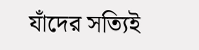যাঁদের সত্যিই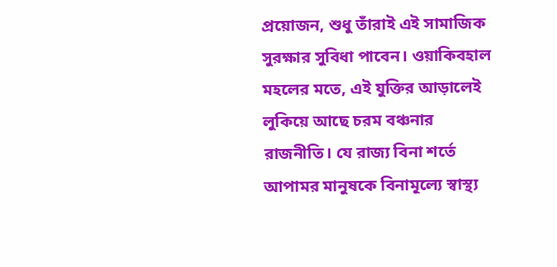প্রয়োজন, শুধু তাঁরাই এই সামাজিক সুরক্ষার সুবিধা পাবেন। ওয়াকিবহাল মহলের মতে, এই যুক্তির আড়ালেই লুকিয়ে আছে চরম বঞ্চনার রাজনীতি। যে রাজ্য বিনা শর্তে আপামর মানুষকে বিনামূল্যে স্বাস্থ্য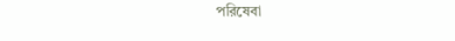পরিষেবা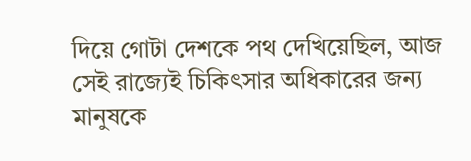দিয়ে গোটা দেশকে পথ দেখিয়েছিল, আজ সেই রাজ্যেই চিকিৎসার অধিকারের জন্য মানুষকে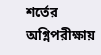শর্তের অগ্নিপরীক্ষায়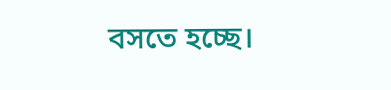বসতে হচ্ছে।